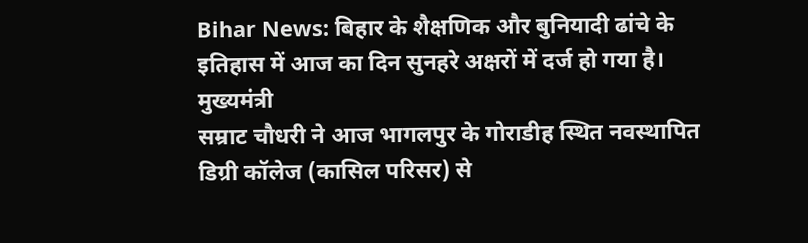Bihar News: बिहार के शैक्षणिक और बुनियादी ढांचे के इतिहास में आज का दिन सुनहरे अक्षरों में दर्ज हो गया है। मुख्यमंत्री
सम्राट चौधरी ने आज भागलपुर के गोराडीह स्थित नवस्थापित डिग्री कॉलेज (कासिल परिसर) से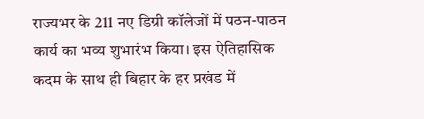राज्यभर के 211 नए डिग्री कॉलेजों में पठन-पाठन कार्य का भव्य शुभारंभ किया। इस ऐतिहासिक कदम के साथ ही बिहार के हर प्रखंड में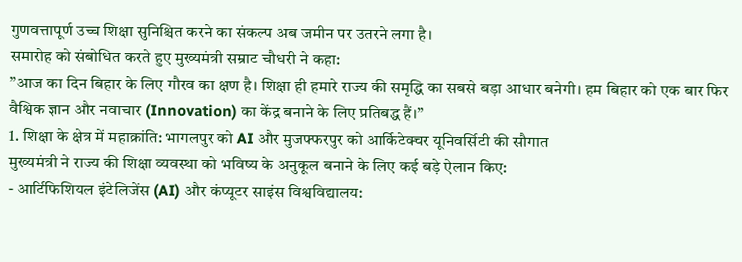गुणवत्तापूर्ण उच्च शिक्षा सुनिश्चित करने का संकल्प अब जमीन पर उतरने लगा है।
समारोह को संबोधित करते हुए मुख्यमंत्री सम्राट चौधरी ने कहा:
”आज का दिन बिहार के लिए गौरव का क्षण है। शिक्षा ही हमारे राज्य की समृद्धि का सबसे बड़ा आधार बनेगी। हम बिहार को एक बार फिर वैश्विक ज्ञान और नवाचार (Innovation) का केंद्र बनाने के लिए प्रतिबद्ध हैं।”
1. शिक्षा के क्षेत्र में महाक्रांति: भागलपुर को AI और मुजफ्फरपुर को आर्किटेक्चर यूनिवर्सिटी की सौगात
मुख्यमंत्री ने राज्य की शिक्षा व्यवस्था को भविष्य के अनुकूल बनाने के लिए कई बड़े ऐलान किए:
- आर्टिफिशियल इंटेलिजेंस (AI) और कंप्यूटर साइंस विश्वविद्यालय: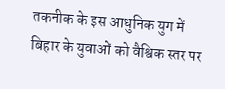तकनीक के इस आधुनिक युग में बिहार के युवाओं को वैश्विक स्तर पर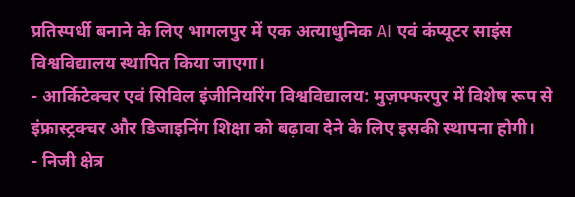प्रतिस्पर्धी बनाने के लिए भागलपुर में एक अत्याधुनिक AI एवं कंप्यूटर साइंस विश्वविद्यालय स्थापित किया जाएगा।
- आर्किटेक्चर एवं सिविल इंजीनियरिंग विश्वविद्यालय: मुज़फ्फरपुर में विशेष रूप से इंफ्रास्ट्रक्चर और डिजाइनिंग शिक्षा को बढ़ावा देने के लिए इसकी स्थापना होगी।
- निजी क्षेत्र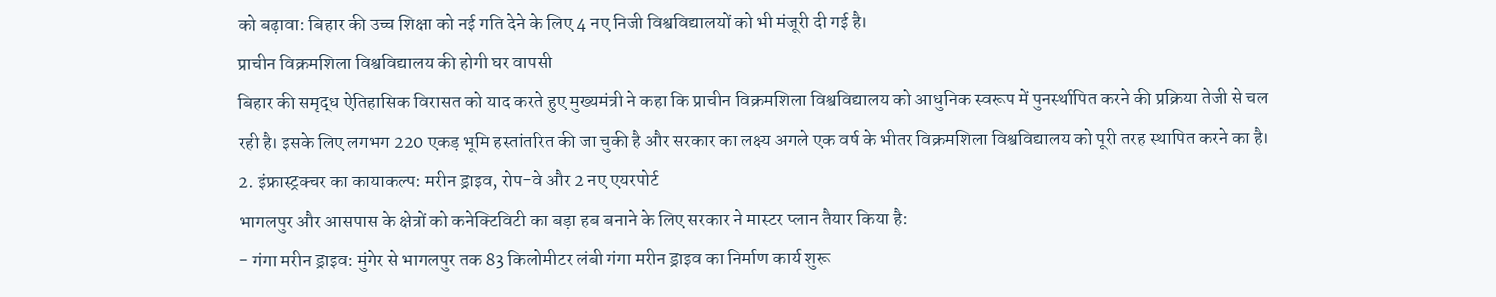को बढ़ावा: बिहार की उच्च शिक्षा को नई गति देने के लिए 4 नए निजी विश्वविद्यालयों को भी मंजूरी दी गई है।
प्राचीन विक्रमशिला विश्वविद्यालय की होगी घर वापसी
बिहार की समृद्ध ऐतिहासिक विरासत को याद करते हुए मुख्यमंत्री ने कहा कि प्राचीन विक्रमशिला विश्वविद्यालय को आधुनिक स्वरूप में पुनर्स्थापित करने की प्रक्रिया तेजी से चल रही है। इसके लिए लगभग 220 एकड़ भूमि हस्तांतरित की जा चुकी है और सरकार का लक्ष्य अगले एक वर्ष के भीतर विक्रमशिला विश्वविद्यालय को पूरी तरह स्थापित करने का है।
2. इंफ्रास्ट्रक्चर का कायाकल्प: मरीन ड्राइव, रोप-वे और 2 नए एयरपोर्ट
भागलपुर और आसपास के क्षेत्रों को कनेक्टिविटी का बड़ा हब बनाने के लिए सरकार ने मास्टर प्लान तैयार किया है:
- गंगा मरीन ड्राइव: मुंगेर से भागलपुर तक 83 किलोमीटर लंबी गंगा मरीन ड्राइव का निर्माण कार्य शुरू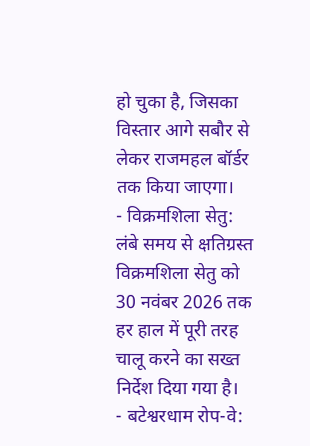हो चुका है, जिसका विस्तार आगे सबौर से लेकर राजमहल बॉर्डर तक किया जाएगा।
- विक्रमशिला सेतु: लंबे समय से क्षतिग्रस्त विक्रमशिला सेतु को 30 नवंबर 2026 तक हर हाल में पूरी तरह चालू करने का सख्त निर्देश दिया गया है।
- बटेश्वरधाम रोप-वे: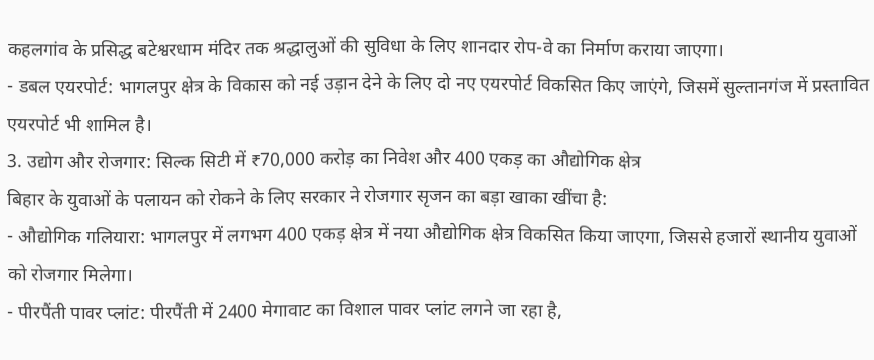कहलगांव के प्रसिद्ध बटेश्वरधाम मंदिर तक श्रद्धालुओं की सुविधा के लिए शानदार रोप-वे का निर्माण कराया जाएगा।
- डबल एयरपोर्ट: भागलपुर क्षेत्र के विकास को नई उड़ान देने के लिए दो नए एयरपोर्ट विकसित किए जाएंगे, जिसमें सुल्तानगंज में प्रस्तावित एयरपोर्ट भी शामिल है।
3. उद्योग और रोजगार: सिल्क सिटी में ₹70,000 करोड़ का निवेश और 400 एकड़ का औद्योगिक क्षेत्र
बिहार के युवाओं के पलायन को रोकने के लिए सरकार ने रोजगार सृजन का बड़ा खाका खींचा है:
- औद्योगिक गलियारा: भागलपुर में लगभग 400 एकड़ क्षेत्र में नया औद्योगिक क्षेत्र विकसित किया जाएगा, जिससे हजारों स्थानीय युवाओं को रोजगार मिलेगा।
- पीरपैंती पावर प्लांट: पीरपैंती में 2400 मेगावाट का विशाल पावर प्लांट लगने जा रहा है,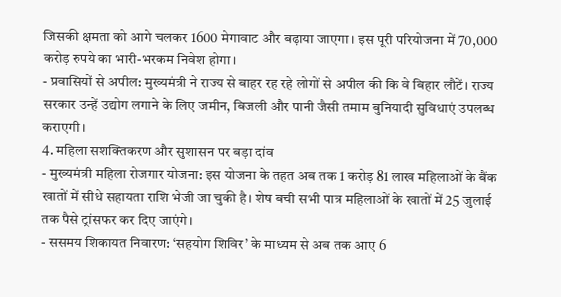जिसकी क्षमता को आगे चलकर 1600 मेगावाट और बढ़ाया जाएगा। इस पूरी परियोजना में 70,000 करोड़ रुपये का भारी-भरकम निवेश होगा।
- प्रवासियों से अपील: मुख्यमंत्री ने राज्य से बाहर रह रहे लोगों से अपील की कि वे बिहार लौटें। राज्य सरकार उन्हें उद्योग लगाने के लिए जमीन, बिजली और पानी जैसी तमाम बुनियादी सुविधाएं उपलब्ध कराएगी।
4. महिला सशक्तिकरण और सुशासन पर बड़ा दांव
- मुख्यमंत्री महिला रोजगार योजना: इस योजना के तहत अब तक 1 करोड़ 81 लाख महिलाओं के बैंक खातों में सीधे सहायता राशि भेजी जा चुकी है। शेष बची सभी पात्र महिलाओं के खातों में 25 जुलाई तक पैसे ट्रांसफर कर दिए जाएंगे।
- ससमय शिकायत निवारण: ‘सहयोग शिविर’ के माध्यम से अब तक आए 6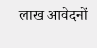लाख आवेदनों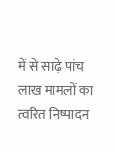में से साढ़े पांच लाख मामलों का त्वरित निष्पादन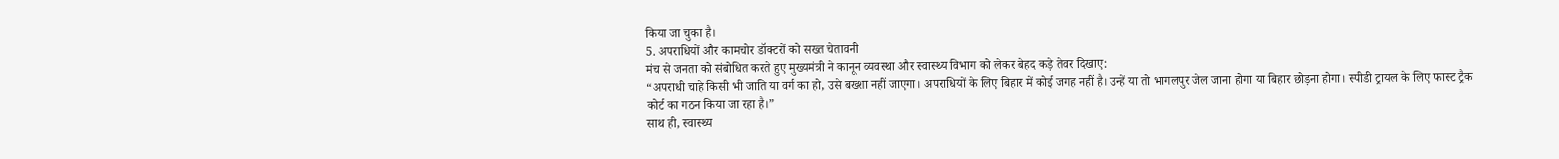किया जा चुका है।
5. अपराधियों और कामचोर डॉक्टरों को सख्त चेतावनी
मंच से जनता को संबोधित करते हुए मुख्यमंत्री ने कानून व्यवस्था और स्वास्थ्य विभाग को लेकर बेहद कड़े तेवर दिखाए:
“अपराधी चाहे किसी भी जाति या वर्ग का हो, उसे बख्शा नहीं जाएगा। अपराधियों के लिए बिहार में कोई जगह नहीं है। उन्हें या तो भागलपुर जेल जाना होगा या बिहार छोड़ना होगा। स्पीडी ट्रायल के लिए फास्ट ट्रैक कोर्ट का गठन किया जा रहा है।”
साथ ही, स्वास्थ्य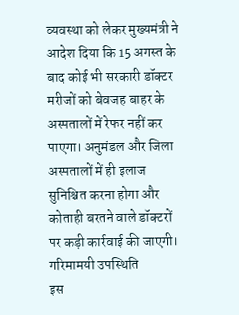व्यवस्था को लेकर मुख्यमंत्री ने आदेश दिया कि 15 अगस्त के बाद कोई भी सरकारी डॉक्टर मरीजों को बेवजह बाहर के अस्पतालों में रेफर नहीं कर पाएगा। अनुमंडल और जिला अस्पतालों में ही इलाज सुनिश्चित करना होगा और कोताही बरतने वाले डॉक्टरों पर कड़ी कार्रवाई की जाएगी।
गरिमामयी उपस्थिति
इस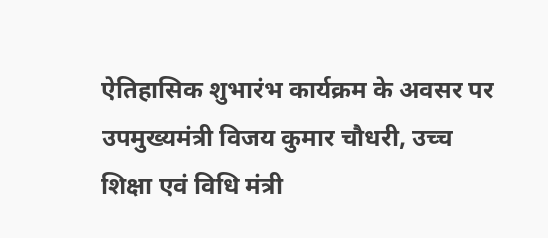ऐतिहासिक शुभारंभ कार्यक्रम के अवसर पर उपमुख्यमंत्री विजय कुमार चौधरी, उच्च शिक्षा एवं विधि मंत्री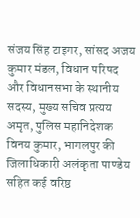संजय सिंह टाइगर, सांसद अजय कुमार मंडल, विधान परिषद और विधानसभा के स्थानीय सदस्य, मुख्य सचिव प्रत्यय अमृत, पुलिस महानिदेशक विनय कुमार, भागलपुर की जिलाधिकारी अलंकृता पाण्डेय सहित कई वरिष्ठ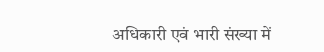अधिकारी एवं भारी संख्या में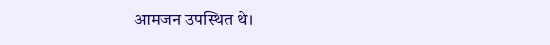आमजन उपस्थित थे।